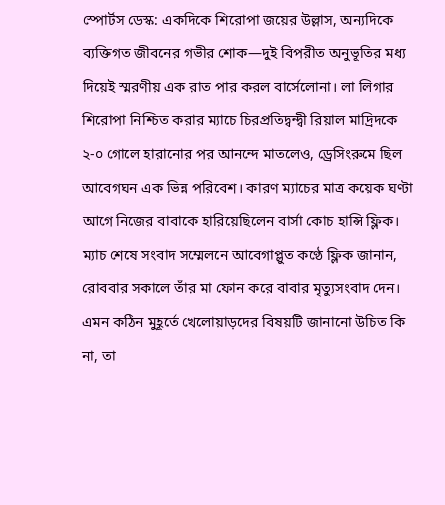স্পোর্টস ডেস্ক: একদিকে শিরোপা জয়ের উল্লাস, অন্যদিকে ব্যক্তিগত জীবনের গভীর শোক—দুই বিপরীত অনুভূতির মধ্য দিয়েই স্মরণীয় এক রাত পার করল বার্সেলোনা। লা লিগার শিরোপা নিশ্চিত করার ম্যাচে চিরপ্রতিদ্বন্দ্বী রিয়াল মাদ্রিদকে ২-০ গোলে হারানোর পর আনন্দে মাতলেও, ড্রেসিংরুমে ছিল আবেগঘন এক ভিন্ন পরিবেশ। কারণ ম্যাচের মাত্র কয়েক ঘণ্টা আগে নিজের বাবাকে হারিয়েছিলেন বার্সা কোচ হান্সি ফ্লিক।
ম্যাচ শেষে সংবাদ সম্মেলনে আবেগাপ্লুত কণ্ঠে ফ্লিক জানান, রোববার সকালে তাঁর মা ফোন করে বাবার মৃত্যুসংবাদ দেন। এমন কঠিন মুহূর্তে খেলোয়াড়দের বিষয়টি জানানো উচিত কি না, তা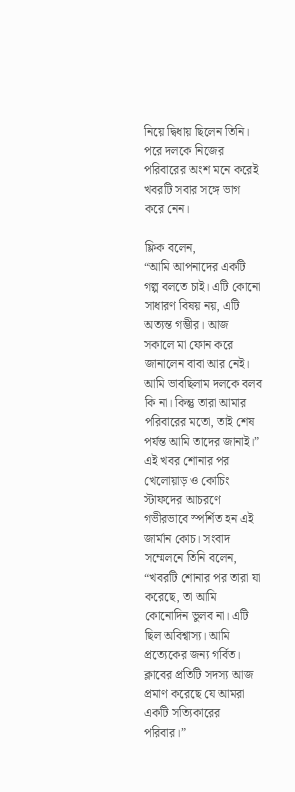নিয়ে দ্বিধায় ছিলেন তিনি। পরে দলকে নিজের পরিবারের অংশ মনে করেই খবরটি সবার সঙ্গে ভাগ করে নেন।

ফ্লিক বলেন,
“আমি আপনাদের একটি গল্প বলতে চাই। এটি কোনো সাধারণ বিষয় নয়, এটি অত্যন্ত গম্ভীর। আজ সকালে মা ফোন করে জানালেন বাবা আর নেই। আমি ভাবছিলাম দলকে বলব কি না। কিন্তু তারা আমার পরিবারের মতো, তাই শেষ পর্যন্ত আমি তাদের জানাই।”
এই খবর শোনার পর খেলোয়াড় ও কোচিং স্টাফদের আচরণে গভীরভাবে স্পর্শিত হন এই জার্মান কোচ। সংবাদ সম্মেলনে তিনি বলেন,
“খবরটি শোনার পর তারা যা করেছে, তা আমি কোনোদিন ভুলব না। এটি ছিল অবিশ্বাস্য। আমি প্রত্যেকের জন্য গর্বিত। ক্লাবের প্রতিটি সদস্য আজ প্রমাণ করেছে যে আমরা একটি সত্যিকারের পরিবার।”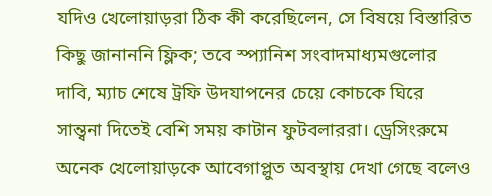যদিও খেলোয়াড়রা ঠিক কী করেছিলেন, সে বিষয়ে বিস্তারিত কিছু জানাননি ফ্লিক; তবে স্প্যানিশ সংবাদমাধ্যমগুলোর দাবি, ম্যাচ শেষে ট্রফি উদযাপনের চেয়ে কোচকে ঘিরে সান্ত্বনা দিতেই বেশি সময় কাটান ফুটবলাররা। ড্রেসিংরুমে অনেক খেলোয়াড়কে আবেগাপ্লুত অবস্থায় দেখা গেছে বলেও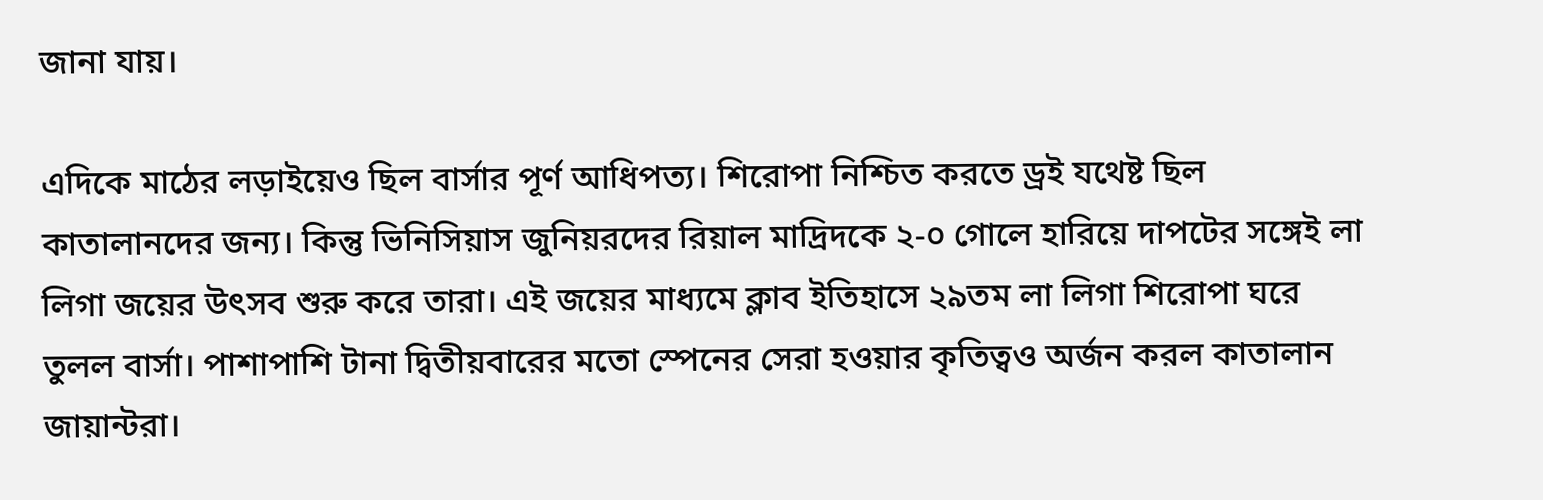জানা যায়।

এদিকে মাঠের লড়াইয়েও ছিল বার্সার পূর্ণ আধিপত্য। শিরোপা নিশ্চিত করতে ড্রই যথেষ্ট ছিল কাতালানদের জন্য। কিন্তু ভিনিসিয়াস জুনিয়রদের রিয়াল মাদ্রিদকে ২-০ গোলে হারিয়ে দাপটের সঙ্গেই লা লিগা জয়ের উৎসব শুরু করে তারা। এই জয়ের মাধ্যমে ক্লাব ইতিহাসে ২৯তম লা লিগা শিরোপা ঘরে তুলল বার্সা। পাশাপাশি টানা দ্বিতীয়বারের মতো স্পেনের সেরা হওয়ার কৃতিত্বও অর্জন করল কাতালান জায়ান্টরা।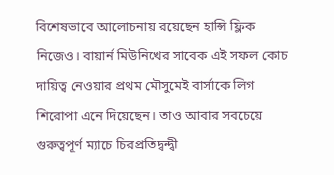বিশেষভাবে আলোচনায় রয়েছেন হান্সি ফ্লিক নিজেও। বায়ার্ন মিউনিখের সাবেক এই সফল কোচ দায়িত্ব নেওয়ার প্রথম মৌসুমেই বার্সাকে লিগ শিরোপা এনে দিয়েছেন। তাও আবার সবচেয়ে গুরুত্বপূর্ণ ম্যাচে চিরপ্রতিদ্বন্দ্বী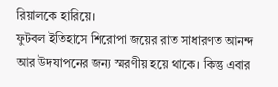রিয়ালকে হারিয়ে।
ফুটবল ইতিহাসে শিরোপা জয়ের রাত সাধারণত আনন্দ আর উদযাপনের জন্য স্মরণীয় হয়ে থাকে। কিন্তু এবার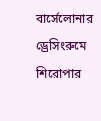বার্সেলোনার ড্রেসিংরুমে শিরোপার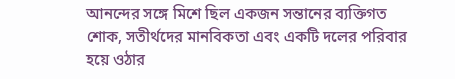আনন্দের সঙ্গে মিশে ছিল একজন সন্তানের ব্যক্তিগত শোক, সতীর্থদের মানবিকতা এবং একটি দলের পরিবার হয়ে ওঠার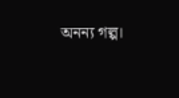অনন্য গল্প।